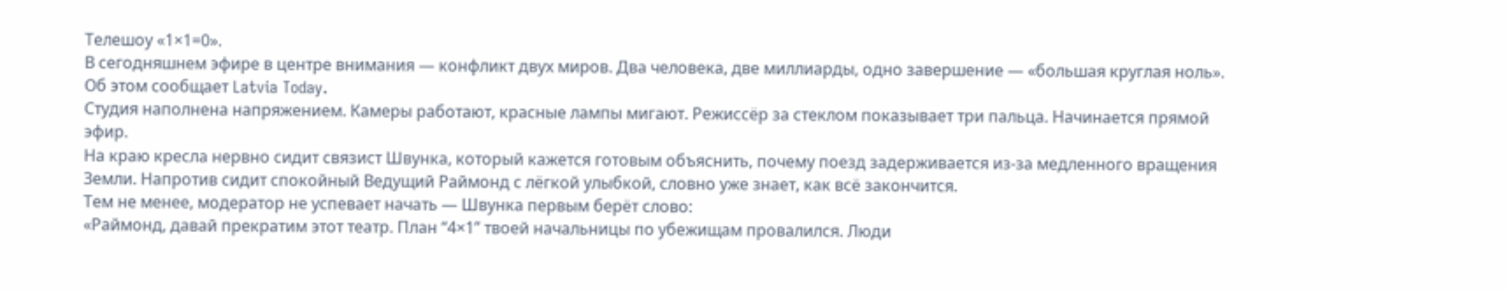Телешоу «1×1=0».
В сегодняшнем эфире в центре внимания — конфликт двух миров. Два человека, две миллиарды, одно завершение — «большая круглая ноль». Об этом сообщает Latvia Today.
Студия наполнена напряжением. Камеры работают, красные лампы мигают. Режиссёр за стеклом показывает три пальца. Начинается прямой эфир.
На краю кресла нервно сидит связист Швунка, который кажется готовым объяснить, почему поезд задерживается из-за медленного вращения Земли. Напротив сидит спокойный Ведущий Раймонд с лёгкой улыбкой, словно уже знает, как всё закончится.
Тем не менее, модератор не успевает начать — Швунка первым берёт слово:
«Раймонд, давай прекратим этот театр. План “4×1” твоей начальницы по убежищам провалился. Люди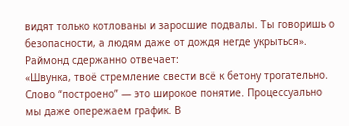видят только котлованы и заросшие подвалы. Ты говоришь о безопасности, а людям даже от дождя негде укрыться».
Раймонд сдержанно отвечает:
«Швунка, твоё стремление свести всё к бетону трогательно. Слово “построено” — это широкое понятие. Процессуально мы даже опережаем график. В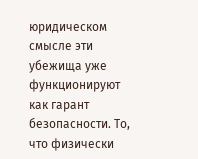юридическом смысле эти убежища уже функционируют как гарант безопасности. То, что физически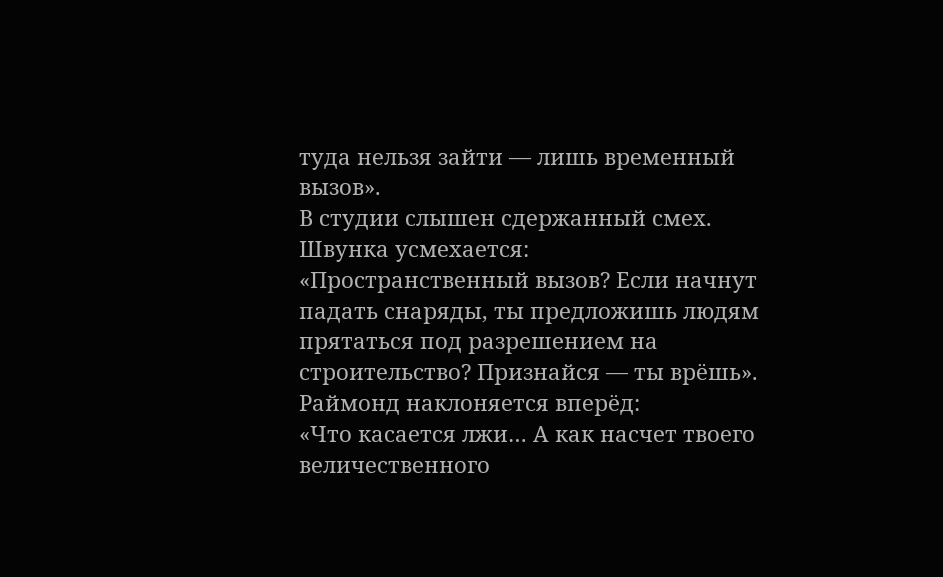туда нельзя зайти — лишь временный вызов».
В студии слышен сдержанный смех.
Швунка усмехается:
«Пространственный вызов? Если начнут падать снаряды, ты предложишь людям прятаться под разрешением на строительство? Признайся — ты врёшь».
Раймонд наклоняется вперёд:
«Что касается лжи… А как насчет твоего величественного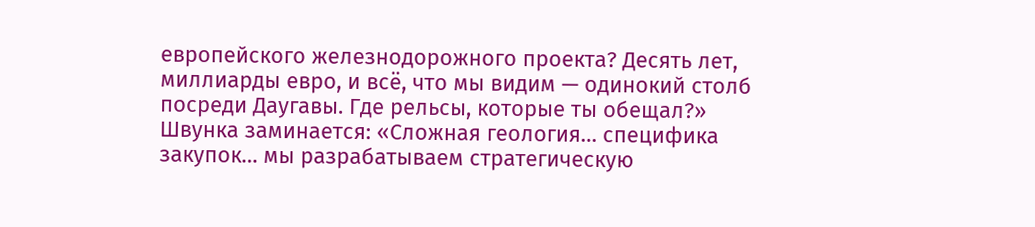европейского железнодорожного проекта? Десять лет, миллиарды евро, и всё, что мы видим — одинокий столб посреди Даугавы. Где рельсы, которые ты обещал?»
Швунка заминается: «Сложная геология… специфика закупок… мы разрабатываем стратегическую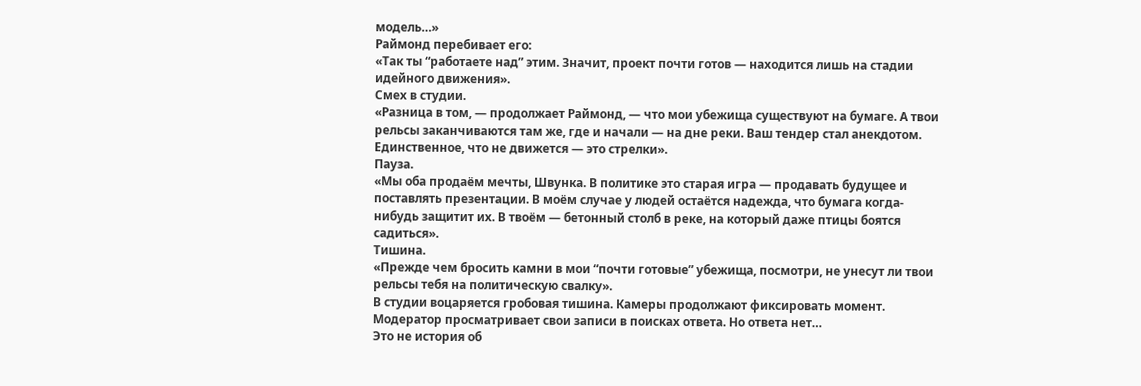модель…»
Раймонд перебивает его:
«Так ты “работаете над” этим. Значит, проект почти готов — находится лишь на стадии идейного движения».
Смех в студии.
«Разница в том, — продолжает Раймонд, — что мои убежища существуют на бумаге. А твои рельсы заканчиваются там же, где и начали — на дне реки. Ваш тендер стал анекдотом. Единственное, что не движется — это стрелки».
Пауза.
«Мы оба продаём мечты, Швунка. В политике это старая игра — продавать будущее и поставлять презентации. В моём случае у людей остаётся надежда, что бумага когда-нибудь защитит их. В твоём — бетонный столб в реке, на который даже птицы боятся садиться».
Тишина.
«Прежде чем бросить камни в мои “почти готовые” убежища, посмотри, не унесут ли твои рельсы тебя на политическую свалку».
В студии воцаряется гробовая тишина. Камеры продолжают фиксировать момент. Модератор просматривает свои записи в поисках ответа. Но ответа нет…
Это не история об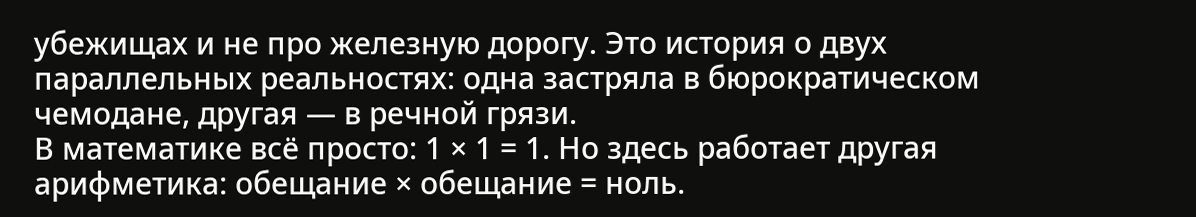убежищах и не про железную дорогу. Это история о двух параллельных реальностях: одна застряла в бюрократическом чемодане, другая — в речной грязи.
В математике всё просто: 1 × 1 = 1. Но здесь работает другая арифметика: обещание × обещание = ноль.